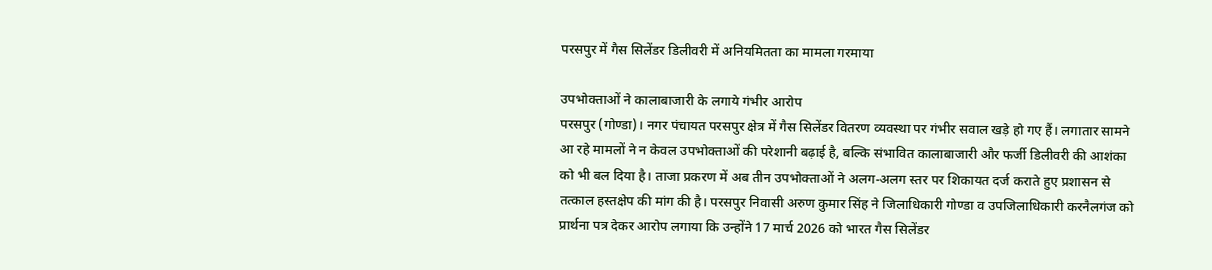परसपुर में गैस सिलेंडर डिलीवरी में अनियमितता का मामला गरमाया

उपभोक्ताओं ने कालाबाजारी के लगाये गंभीर आरोप
परसपुर (गोण्डा)। नगर पंचायत परसपुर क्षेत्र में गैस सिलेंडर वितरण व्यवस्था पर गंभीर सवाल खड़े हो गए हैं। लगातार सामने आ रहे मामलों ने न केवल उपभोक्ताओं की परेशानी बढ़ाई है, बल्कि संभावित कालाबाजारी और फर्जी डिलीवरी की आशंका को भी बल दिया है। ताजा प्रकरण में अब तीन उपभोक्ताओं ने अलग-अलग स्तर पर शिकायत दर्ज कराते हुए प्रशासन से तत्काल हस्तक्षेप की मांग की है। परसपुर निवासी अरुण कुमार सिंह ने जिलाधिकारी गोण्डा व उपजिलाधिकारी करनैलगंज को प्रार्थना पत्र देकर आरोप लगाया कि उन्होंने 17 मार्च 2026 को भारत गैस सिलेंडर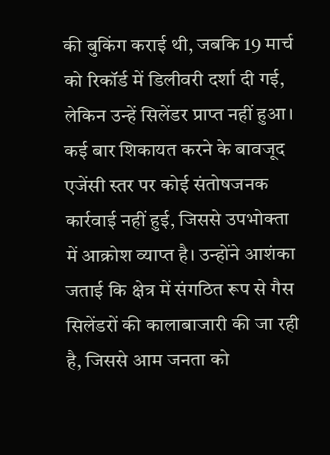की बुकिंग कराई थी, जबकि 19 मार्च को रिकॉर्ड में डिलीवरी दर्शा दी गई, लेकिन उन्हें सिलेंडर प्राप्त नहीं हुआ। कई बार शिकायत करने के बावजूद एजेंसी स्तर पर कोई संतोषजनक कार्रवाई नहीं हुई, जिससे उपभोक्ता में आक्रोश व्याप्त है। उन्होंने आशंका जताई कि क्षेत्र में संगठित रूप से गैस सिलेंडरों की कालाबाजारी की जा रही है, जिससे आम जनता को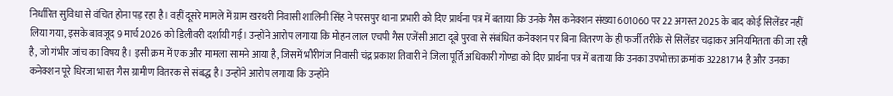निर्धारित सुविधा से वंचित होना पड़ रहा है। वहीं दूसरे मामले में ग्राम खरथरी निवासी शालिनी सिंह ने परसपुर थाना प्रभारी को दिए प्रार्थना पत्र में बताया कि उनके गैस कनेक्शन संख्या 601060 पर 22 अगस्त 2025 के बाद कोई सिलेंडर नहीं लिया गया, इसके बावजूद 9 मार्च 2026 को डिलीवरी दर्शायी गई। उन्होंने आरोप लगाया कि मोहन लाल एचपी गैस एजेंसी आटा दूबे पुरवा से संबंधित कनेक्शन पर बिना वितरण के ही फर्जी तरीके से सिलेंडर चढ़ाकर अनियमितता की जा रही है, जो गंभीर जांच का विषय है। इसी क्रम में एक और मामला सामने आया है, जिसमें भौंरीगंज निवासी चंद्र प्रकाश तिवारी ने जिला पूर्ति अधिकारी गोण्डा को दिए प्रार्थना पत्र में बताया कि उनका उपभोक्ता क्रमांक 32281714 है और उनका कनेक्शन पूरे धिरजा भारत गैस ग्रामीण वितरक से संबद्ध है। उन्होंने आरोप लगाया कि उन्होंने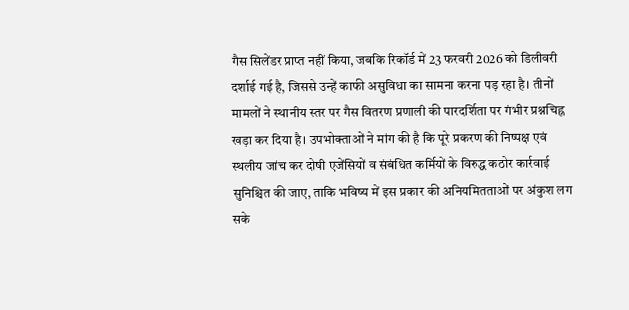गैस सिलेंडर प्राप्त नहीं किया, जबकि रिकॉर्ड में 23 फरवरी 2026 को डिलीवरी दर्शाई गई है, जिससे उन्हें काफी असुविधा का सामना करना पड़ रहा है। तीनों मामलों ने स्थानीय स्तर पर गैस वितरण प्रणाली की पारदर्शिता पर गंभीर प्रश्नचिह्न खड़ा कर दिया है। उपभोक्ताओं ने मांग की है कि पूरे प्रकरण की निष्पक्ष एवं स्थलीय जांच कर दोषी एजेंसियों व संबंधित कर्मियों के विरुद्ध कठोर कार्रवाई सुनिश्चित की जाए, ताकि भविष्य में इस प्रकार की अनियमितताओं पर अंकुश लग सके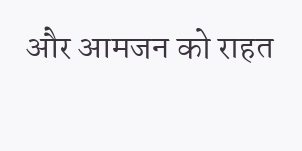और आमजन को राहत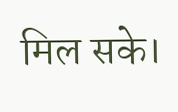मिल सके।